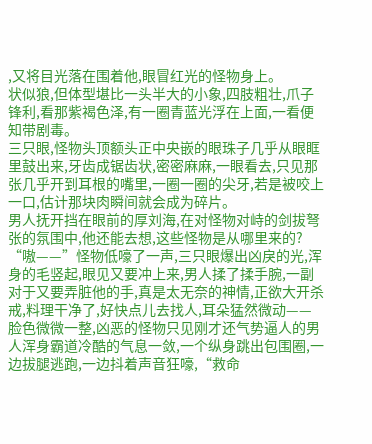,又将目光落在围着他,眼冒红光的怪物身上。
状似狼,但体型堪比一头半大的小象,四肢粗壮,爪子锋利,看那紫褐色泽,有一圈青蓝光浮在上面,一看便知带剧毒。
三只眼,怪物头顶额头正中央嵌的眼珠子几乎从眼眶里鼓出来,牙齿成锯齿状,密密麻麻,一眼看去,只见那张几乎开到耳根的嘴里,一圈一圈的尖牙,若是被咬上一口,估计那块肉瞬间就会成为碎片。
男人抚开挡在眼前的厚刘海,在对怪物对峙的剑拔弩张的氛围中,他还能去想,这些怪物是从哪里来的?
“嗷——”怪物低嚎了一声,三只眼爆出凶戾的光,浑身的毛竖起,眼见又要冲上来,男人揉了揉手腕,一副对于又要弄脏他的手,真是太无奈的神情,正欲大开杀戒,料理干净了,好快点儿去找人,耳朵猛然微动——
脸色微微一整,凶恶的怪物只见刚才还气势逼人的男人浑身霸道冷酷的气息一敛,一个纵身跳出包围圈,一边拔腿逃跑,一边抖着声音狂嚎,“救命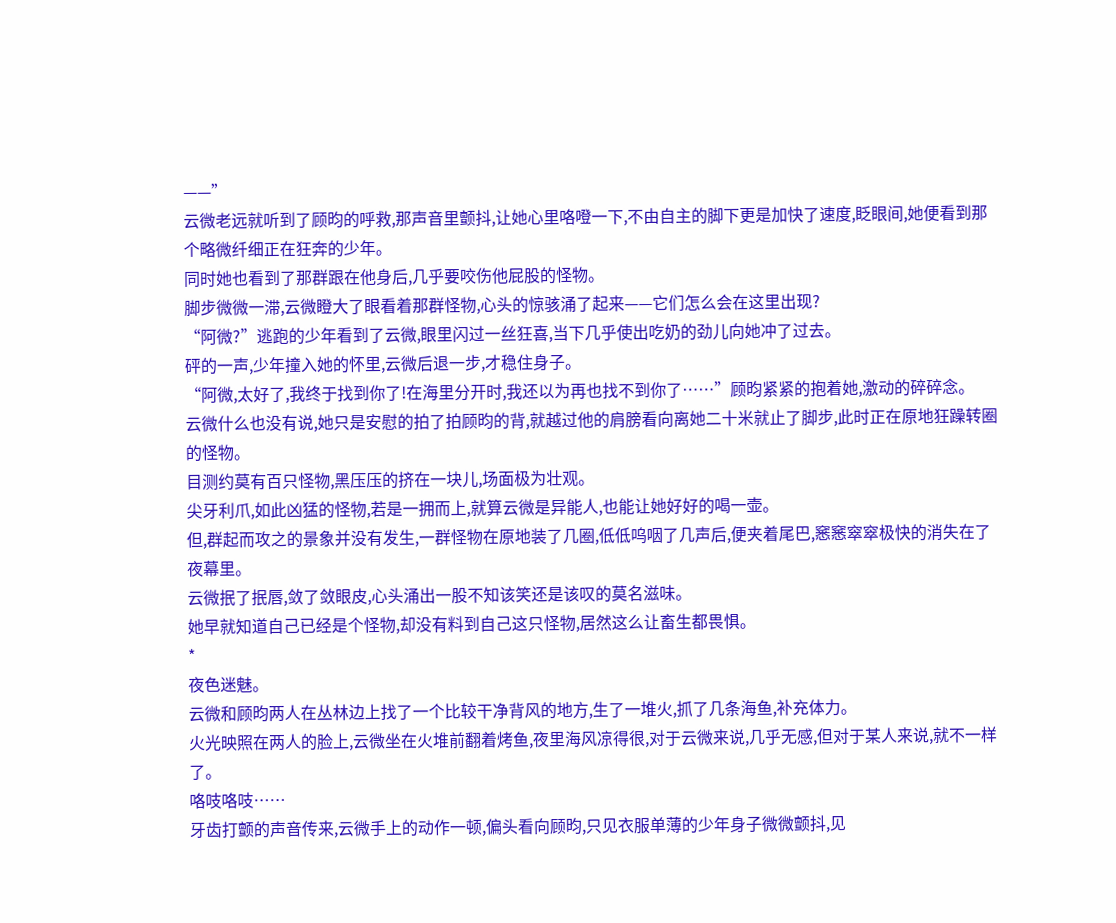——”
云微老远就听到了顾昀的呼救,那声音里颤抖,让她心里咯噔一下,不由自主的脚下更是加快了速度,眨眼间,她便看到那个略微纤细正在狂奔的少年。
同时她也看到了那群跟在他身后,几乎要咬伤他屁股的怪物。
脚步微微一滞,云微瞪大了眼看着那群怪物,心头的惊骇涌了起来——它们怎么会在这里出现?
“阿微?”逃跑的少年看到了云微,眼里闪过一丝狂喜,当下几乎使出吃奶的劲儿向她冲了过去。
砰的一声,少年撞入她的怀里,云微后退一步,才稳住身子。
“阿微,太好了,我终于找到你了!在海里分开时,我还以为再也找不到你了……”顾昀紧紧的抱着她,激动的碎碎念。
云微什么也没有说,她只是安慰的拍了拍顾昀的背,就越过他的肩膀看向离她二十米就止了脚步,此时正在原地狂躁转圈的怪物。
目测约莫有百只怪物,黑压压的挤在一块儿,场面极为壮观。
尖牙利爪,如此凶猛的怪物,若是一拥而上,就算云微是异能人,也能让她好好的喝一壶。
但,群起而攻之的景象并没有发生,一群怪物在原地装了几圈,低低呜咽了几声后,便夹着尾巴,窸窸窣窣极快的消失在了夜幕里。
云微抿了抿唇,敛了敛眼皮,心头涌出一股不知该笑还是该叹的莫名滋味。
她早就知道自己已经是个怪物,却没有料到自己这只怪物,居然这么让畜生都畏惧。
*
夜色迷魅。
云微和顾昀两人在丛林边上找了一个比较干净背风的地方,生了一堆火,抓了几条海鱼,补充体力。
火光映照在两人的脸上,云微坐在火堆前翻着烤鱼,夜里海风凉得很,对于云微来说,几乎无感,但对于某人来说,就不一样了。
咯吱咯吱……
牙齿打颤的声音传来,云微手上的动作一顿,偏头看向顾昀,只见衣服单薄的少年身子微微颤抖,见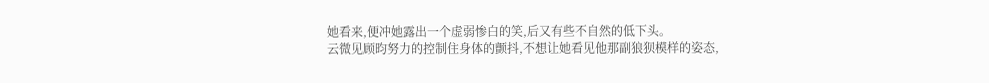她看来,便冲她露出一个虚弱惨白的笑,后又有些不自然的低下头。
云微见顾昀努力的控制住身体的颤抖,不想让她看见他那副狼狈模样的姿态,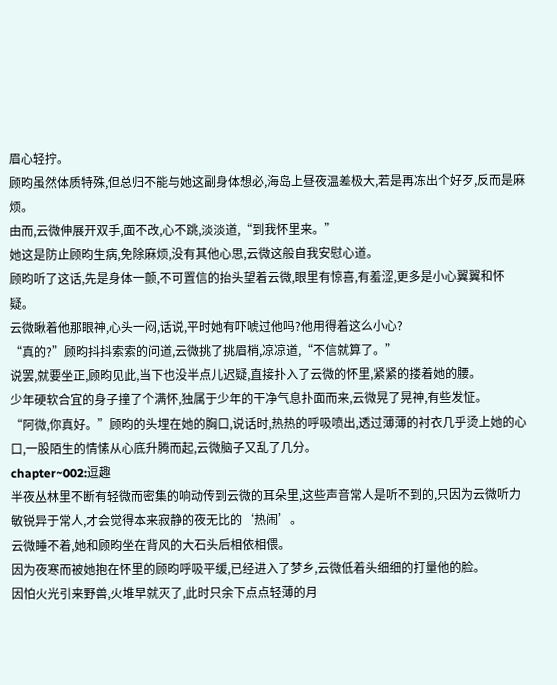眉心轻拧。
顾昀虽然体质特殊,但总归不能与她这副身体想必,海岛上昼夜温差极大,若是再冻出个好歹,反而是麻烦。
由而,云微伸展开双手,面不改,心不跳,淡淡道,“到我怀里来。”
她这是防止顾昀生病,免除麻烦,没有其他心思,云微这般自我安慰心道。
顾昀听了这话,先是身体一颤,不可置信的抬头望着云微,眼里有惊喜,有羞涩,更多是小心翼翼和怀疑。
云微瞅着他那眼神,心头一闷,话说,平时她有吓唬过他吗?他用得着这么小心?
“真的?”顾昀抖抖索索的问道,云微挑了挑眉梢,凉凉道,“不信就算了。”
说罢,就要坐正,顾昀见此,当下也没半点儿迟疑,直接扑入了云微的怀里,紧紧的搂着她的腰。
少年硬软合宜的身子撞了个满怀,独属于少年的干净气息扑面而来,云微晃了晃神,有些发怔。
“阿微,你真好。”顾昀的头埋在她的胸口,说话时,热热的呼吸喷出,透过薄薄的衬衣几乎烫上她的心口,一股陌生的情愫从心底升腾而起,云微脑子又乱了几分。
chapter~002:逗趣
半夜丛林里不断有轻微而密集的响动传到云微的耳朵里,这些声音常人是听不到的,只因为云微听力敏锐异于常人,才会觉得本来寂静的夜无比的‘热闹’。
云微睡不着,她和顾昀坐在背风的大石头后相依相偎。
因为夜寒而被她抱在怀里的顾昀呼吸平缓,已经进入了梦乡,云微低着头细细的打量他的脸。
因怕火光引来野兽,火堆早就灭了,此时只余下点点轻薄的月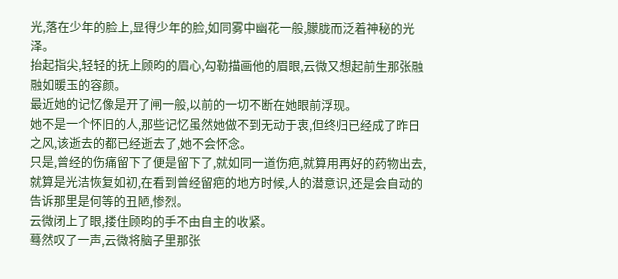光,落在少年的脸上,显得少年的脸,如同雾中幽花一般,朦胧而泛着神秘的光泽。
抬起指尖,轻轻的抚上顾昀的眉心,勾勒描画他的眉眼,云微又想起前生那张融融如暖玉的容颜。
最近她的记忆像是开了闸一般,以前的一切不断在她眼前浮现。
她不是一个怀旧的人,那些记忆虽然她做不到无动于衷,但终归已经成了昨日之风,该逝去的都已经逝去了,她不会怀念。
只是,曾经的伤痛留下了便是留下了,就如同一道伤疤,就算用再好的药物出去,就算是光洁恢复如初,在看到曾经留疤的地方时候,人的潜意识,还是会自动的告诉那里是何等的丑陋,惨烈。
云微闭上了眼,搂住顾昀的手不由自主的收紧。
蓦然叹了一声,云微将脑子里那张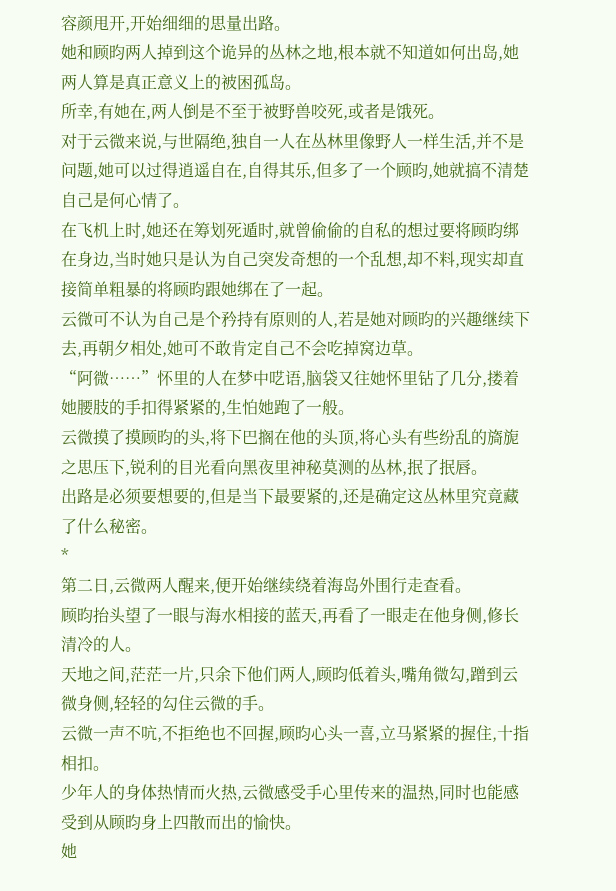容颜甩开,开始细细的思量出路。
她和顾昀两人掉到这个诡异的丛林之地,根本就不知道如何出岛,她两人算是真正意义上的被困孤岛。
所幸,有她在,两人倒是不至于被野兽咬死,或者是饿死。
对于云微来说,与世隔绝,独自一人在丛林里像野人一样生活,并不是问题,她可以过得逍遥自在,自得其乐,但多了一个顾昀,她就搞不清楚自己是何心情了。
在飞机上时,她还在筹划死遁时,就曾偷偷的自私的想过要将顾昀绑在身边,当时她只是认为自己突发奇想的一个乱想,却不料,现实却直接简单粗暴的将顾昀跟她绑在了一起。
云微可不认为自己是个矜持有原则的人,若是她对顾昀的兴趣继续下去,再朝夕相处,她可不敢肯定自己不会吃掉窝边草。
“阿微……”怀里的人在梦中呓语,脑袋又往她怀里钻了几分,搂着她腰肢的手扣得紧紧的,生怕她跑了一般。
云微摸了摸顾昀的头,将下巴搁在他的头顶,将心头有些纷乱的旖旎之思压下,锐利的目光看向黑夜里神秘莫测的丛林,抿了抿唇。
出路是必须要想要的,但是当下最要紧的,还是确定这丛林里究竟藏了什么秘密。
*
第二日,云微两人醒来,便开始继续绕着海岛外围行走查看。
顾昀抬头望了一眼与海水相接的蓝天,再看了一眼走在他身侧,修长清冷的人。
天地之间,茫茫一片,只余下他们两人,顾昀低着头,嘴角微勾,蹭到云微身侧,轻轻的勾住云微的手。
云微一声不吭,不拒绝也不回握,顾昀心头一喜,立马紧紧的握住,十指相扣。
少年人的身体热情而火热,云微感受手心里传来的温热,同时也能感受到从顾昀身上四散而出的愉快。
她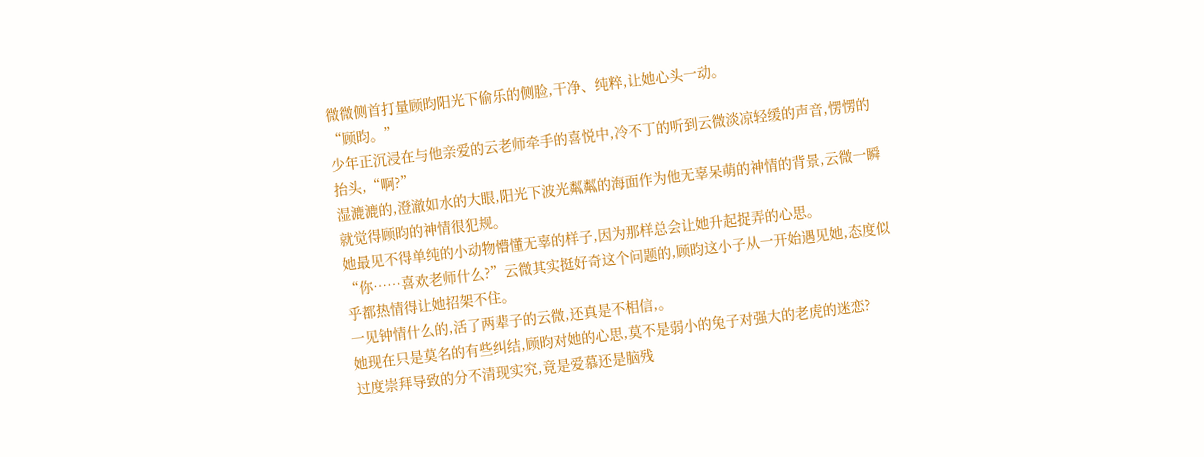微微侧首打量顾昀阳光下偷乐的侧脸,干净、纯粹,让她心头一动。
“顾昀。”
少年正沉浸在与他亲爱的云老师牵手的喜悦中,冷不丁的听到云微淡凉轻缓的声音,愣愣的抬头,“啊?”
湿漉漉的,澄澈如水的大眼,阳光下波光粼粼的海面作为他无辜呆萌的神情的背景,云微一瞬就觉得顾昀的神情很犯规。
她最见不得单纯的小动物懵懂无辜的样子,因为那样总会让她升起捉弄的心思。
“你……喜欢老师什么?”云微其实挺好奇这个问题的,顾昀这小子从一开始遇见她,态度似乎都热情得让她招架不住。
一见钟情什么的,活了两辈子的云微,还真是不相信,。
她现在只是莫名的有些纠结,顾昀对她的心思,莫不是弱小的兔子对强大的老虎的迷恋?
过度崇拜导致的分不清现实究,竟是爱慕还是脑残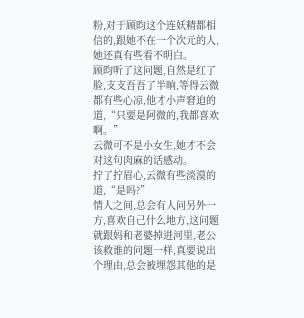粉,对于顾昀这个连妖精都相信的,跟她不在一个次元的人,她还真有些看不明白。
顾昀听了这问题,自然是红了脸,支支吾吾了半晌,等得云微都有些心凉,他才小声窘迫的道,“只要是阿微的,我都喜欢啊。”
云微可不是小女生,她才不会对这句肉麻的话感动。
拧了拧眉心,云微有些淡漠的道,“是吗?”
情人之间,总会有人问另外一方,喜欢自己什么地方,这问题就跟妈和老婆掉进河里,老公该救谁的问题一样,真要说出个理由,总会被埋怨其他的是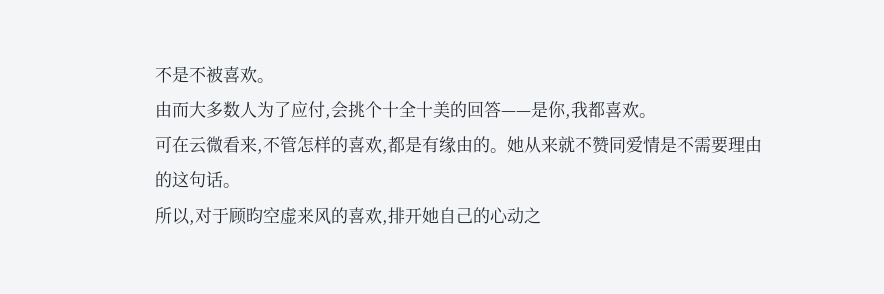不是不被喜欢。
由而大多数人为了应付,会挑个十全十美的回答——是你,我都喜欢。
可在云微看来,不管怎样的喜欢,都是有缘由的。她从来就不赞同爱情是不需要理由的这句话。
所以,对于顾昀空虚来风的喜欢,排开她自己的心动之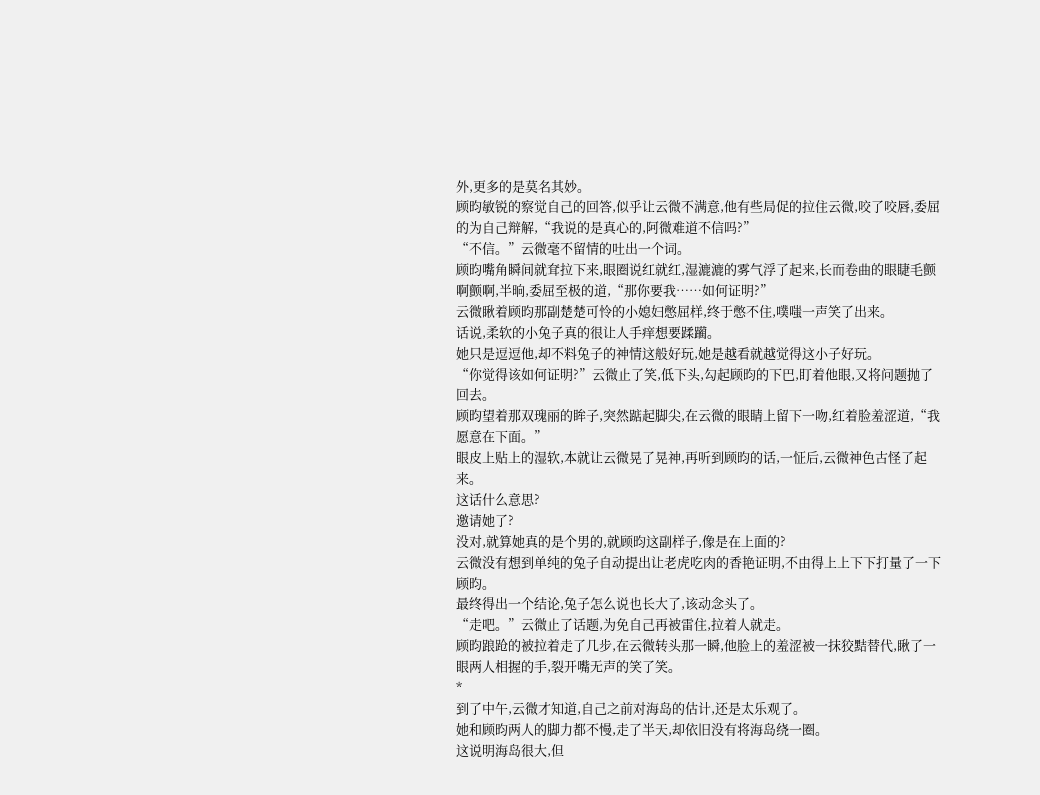外,更多的是莫名其妙。
顾昀敏锐的察觉自己的回答,似乎让云微不满意,他有些局促的拉住云微,咬了咬唇,委屈的为自己辩解,“我说的是真心的,阿微难道不信吗?”
“不信。”云微毫不留情的吐出一个词。
顾昀嘴角瞬间就耷拉下来,眼圈说红就红,湿漉漉的雾气浮了起来,长而卷曲的眼睫毛颤啊颤啊,半晌,委屈至极的道,“那你要我……如何证明?”
云微瞅着顾昀那副楚楚可怜的小媳妇憋屈样,终于憋不住,噗嗤一声笑了出来。
话说,柔软的小兔子真的很让人手痒想要蹂躏。
她只是逗逗他,却不料兔子的神情这般好玩,她是越看就越觉得这小子好玩。
“你觉得该如何证明?”云微止了笑,低下头,勾起顾昀的下巴,盯着他眼,又将问题抛了回去。
顾昀望着那双瑰丽的眸子,突然踮起脚尖,在云微的眼睛上留下一吻,红着脸羞涩道,“我愿意在下面。”
眼皮上贴上的湿软,本就让云微晃了晃神,再听到顾昀的话,一怔后,云微神色古怪了起来。
这话什么意思?
邀请她了?
没对,就算她真的是个男的,就顾昀这副样子,像是在上面的?
云微没有想到单纯的兔子自动提出让老虎吃肉的香艳证明,不由得上上下下打量了一下顾昀。
最终得出一个结论,兔子怎么说也长大了,该动念头了。
“走吧。”云微止了话题,为免自己再被雷住,拉着人就走。
顾昀踉跄的被拉着走了几步,在云微转头那一瞬,他脸上的羞涩被一抹狡黠替代,瞅了一眼两人相握的手,裂开嘴无声的笑了笑。
*
到了中午,云微才知道,自己之前对海岛的估计,还是太乐观了。
她和顾昀两人的脚力都不慢,走了半天,却依旧没有将海岛绕一圈。
这说明海岛很大,但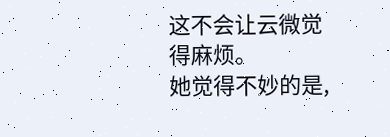这不会让云微觉得麻烦。
她觉得不妙的是,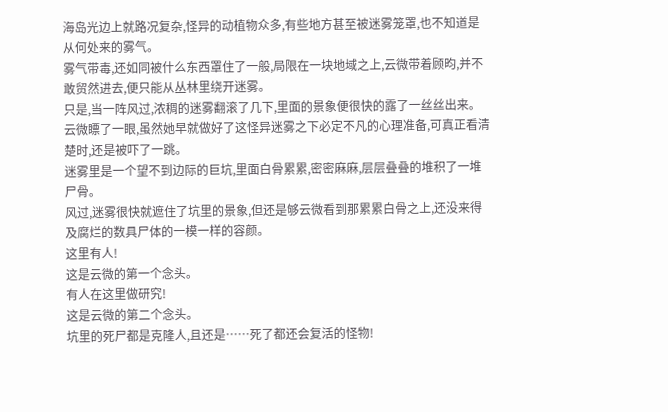海岛光边上就路况复杂,怪异的动植物众多,有些地方甚至被迷雾笼罩,也不知道是从何处来的雾气。
雾气带毒,还如同被什么东西罩住了一般,局限在一块地域之上,云微带着顾昀,并不敢贸然进去,便只能从丛林里绕开迷雾。
只是,当一阵风过,浓稠的迷雾翻滚了几下,里面的景象便很快的露了一丝丝出来。
云微瞟了一眼,虽然她早就做好了这怪异迷雾之下必定不凡的心理准备,可真正看清楚时,还是被吓了一跳。
迷雾里是一个望不到边际的巨坑,里面白骨累累,密密麻麻,层层叠叠的堆积了一堆尸骨。
风过,迷雾很快就遮住了坑里的景象,但还是够云微看到那累累白骨之上,还没来得及腐烂的数具尸体的一模一样的容颜。
这里有人!
这是云微的第一个念头。
有人在这里做研究!
这是云微的第二个念头。
坑里的死尸都是克隆人,且还是……死了都还会复活的怪物!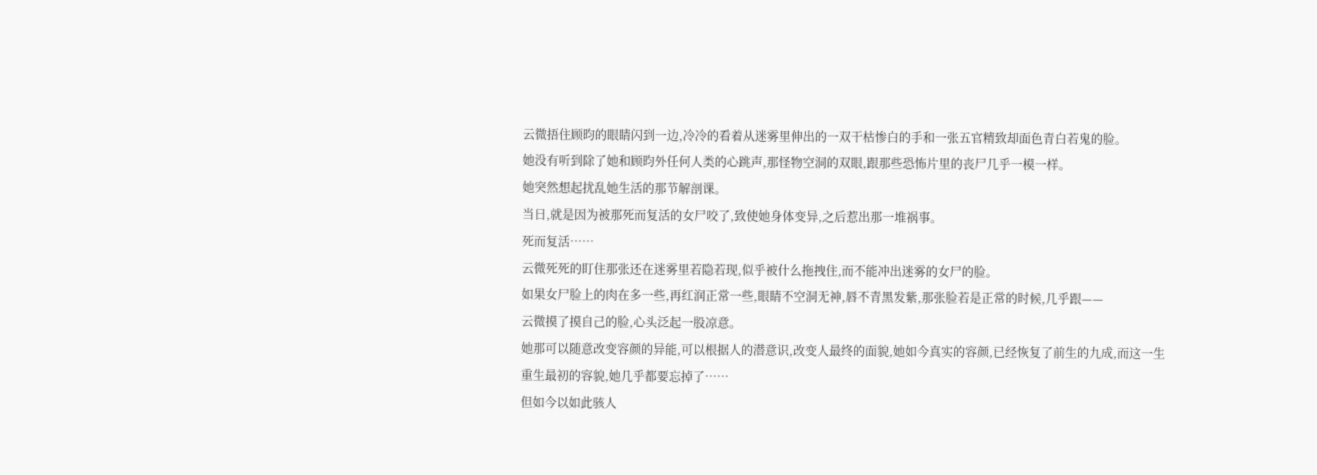云微捂住顾昀的眼睛闪到一边,冷冷的看着从迷雾里伸出的一双干枯惨白的手和一张五官精致却面色青白若鬼的脸。
她没有听到除了她和顾昀外任何人类的心跳声,那怪物空洞的双眼,跟那些恐怖片里的丧尸几乎一模一样。
她突然想起扰乱她生活的那节解剖课。
当日,就是因为被那死而复活的女尸咬了,致使她身体变异,之后惹出那一堆祸事。
死而复活……
云微死死的盯住那张还在迷雾里若隐若现,似乎被什么拖拽住,而不能冲出迷雾的女尸的脸。
如果女尸脸上的肉在多一些,再红润正常一些,眼睛不空洞无神,唇不青黑发紫,那张脸若是正常的时候,几乎跟——
云微摸了摸自己的脸,心头泛起一股凉意。
她那可以随意改变容颜的异能,可以根据人的潜意识,改变人最终的面貌,她如今真实的容颜,已经恢复了前生的九成,而这一生重生最初的容貌,她几乎都要忘掉了……
但如今以如此骇人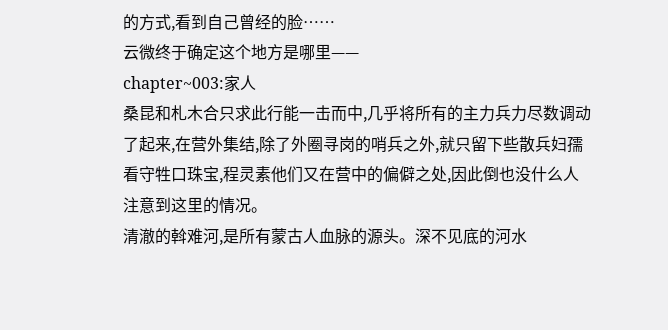的方式,看到自己曾经的脸……
云微终于确定这个地方是哪里——
chapter~003:家人
桑昆和札木合只求此行能一击而中,几乎将所有的主力兵力尽数调动了起来,在营外集结,除了外圈寻岗的哨兵之外,就只留下些散兵妇孺看守牲口珠宝,程灵素他们又在营中的偏僻之处,因此倒也没什么人注意到这里的情况。
清澈的斡难河,是所有蒙古人血脉的源头。深不见底的河水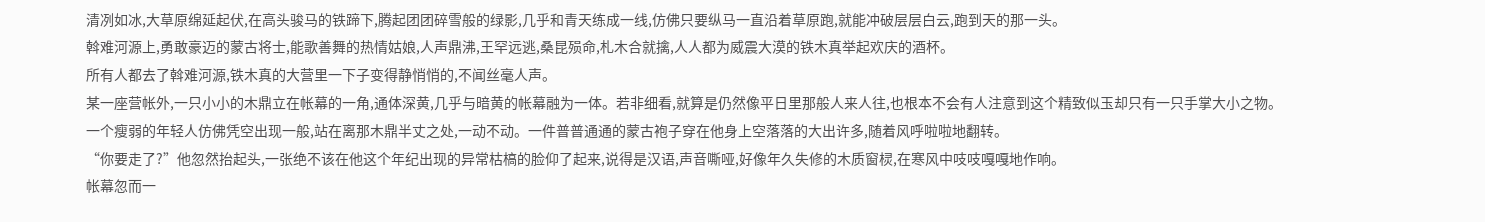清冽如冰,大草原绵延起伏,在高头骏马的铁蹄下,腾起团团碎雪般的绿影,几乎和青天练成一线,仿佛只要纵马一直沿着草原跑,就能冲破层层白云,跑到天的那一头。
斡难河源上,勇敢豪迈的蒙古将士,能歌善舞的热情姑娘,人声鼎沸,王罕远逃,桑昆殒命,札木合就擒,人人都为威震大漠的铁木真举起欢庆的酒杯。
所有人都去了斡难河源,铁木真的大营里一下子变得静悄悄的,不闻丝毫人声。
某一座营帐外,一只小小的木鼎立在帐幕的一角,通体深黄,几乎与暗黄的帐幕融为一体。若非细看,就算是仍然像平日里那般人来人往,也根本不会有人注意到这个精致似玉却只有一只手掌大小之物。
一个瘦弱的年轻人仿佛凭空出现一般,站在离那木鼎半丈之处,一动不动。一件普普通通的蒙古袍子穿在他身上空落落的大出许多,随着风呼啦啦地翻转。
“你要走了?”他忽然抬起头,一张绝不该在他这个年纪出现的异常枯槁的脸仰了起来,说得是汉语,声音嘶哑,好像年久失修的木质窗棂,在寒风中吱吱嘎嘎地作响。
帐幕忽而一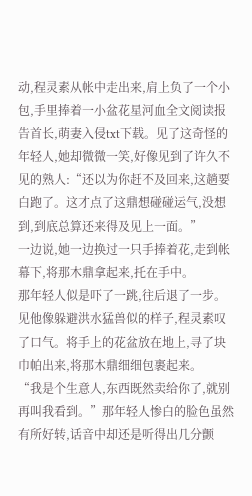动,程灵素从帐中走出来,肩上负了一个小包,手里捧着一小盆花星河血全文阅读报告首长,萌妻入侵txt下载。见了这奇怪的年轻人,她却微微一笑,好像见到了许久不见的熟人:“还以为你赶不及回来,这趟要白跑了。这才点了这鼎想碰碰运气,没想到,到底总算还来得及见上一面。”
一边说,她一边换过一只手捧着花,走到帐幕下,将那木鼎拿起来,托在手中。
那年轻人似是吓了一跳,往后退了一步。
见他像躲避洪水猛兽似的样子,程灵素叹了口气。将手上的花盆放在地上,寻了块巾帕出来,将那木鼎细细包裹起来。
“我是个生意人,东西既然卖给你了,就别再叫我看到。”那年轻人惨白的脸色虽然有所好转,话音中却还是听得出几分颤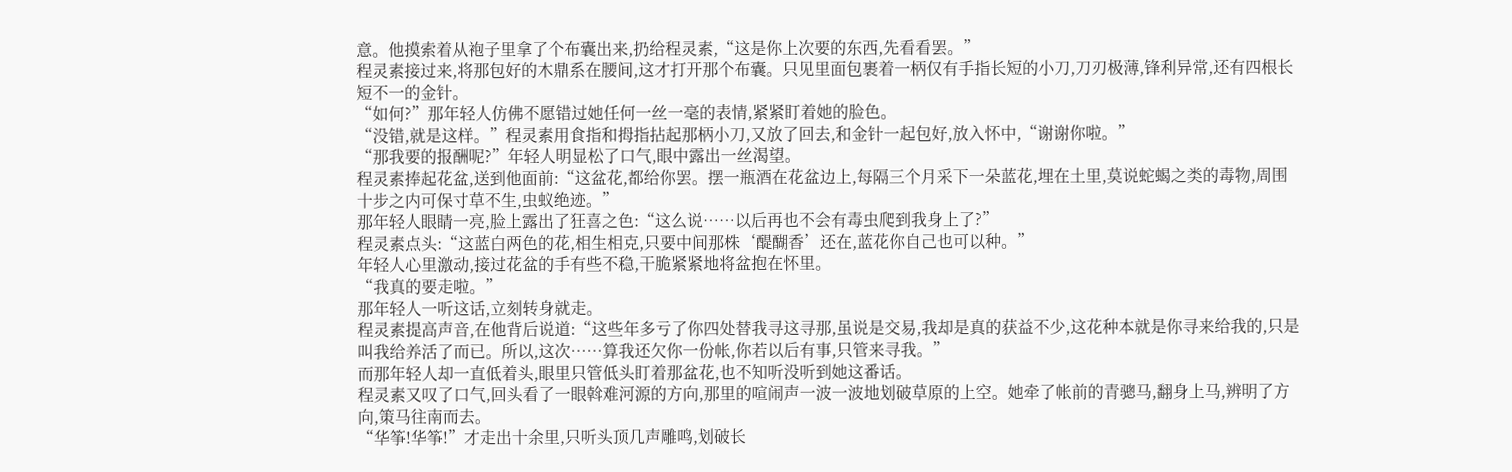意。他摸索着从袍子里拿了个布囊出来,扔给程灵素,“这是你上次要的东西,先看看罢。”
程灵素接过来,将那包好的木鼎系在腰间,这才打开那个布囊。只见里面包裹着一柄仅有手指长短的小刀,刀刃极薄,锋利异常,还有四根长短不一的金针。
“如何?”那年轻人仿佛不愿错过她任何一丝一毫的表情,紧紧盯着她的脸色。
“没错,就是这样。”程灵素用食指和拇指拈起那柄小刀,又放了回去,和金针一起包好,放入怀中,“谢谢你啦。”
“那我要的报酬呢?”年轻人明显松了口气,眼中露出一丝渴望。
程灵素捧起花盆,送到他面前:“这盆花,都给你罢。摆一瓶酒在花盆边上,每隔三个月采下一朵蓝花,埋在土里,莫说蛇蝎之类的毒物,周围十步之内可保寸草不生,虫蚁绝迹。”
那年轻人眼睛一亮,脸上露出了狂喜之色:“这么说……以后再也不会有毒虫爬到我身上了?”
程灵素点头:“这蓝白两色的花,相生相克,只要中间那株‘醍醐香’还在,蓝花你自己也可以种。”
年轻人心里激动,接过花盆的手有些不稳,干脆紧紧地将盆抱在怀里。
“我真的要走啦。”
那年轻人一听这话,立刻转身就走。
程灵素提高声音,在他背后说道:“这些年多亏了你四处替我寻这寻那,虽说是交易,我却是真的获益不少,这花种本就是你寻来给我的,只是叫我给养活了而已。所以,这次……算我还欠你一份帐,你若以后有事,只管来寻我。”
而那年轻人却一直低着头,眼里只管低头盯着那盆花,也不知听没听到她这番话。
程灵素又叹了口气,回头看了一眼斡难河源的方向,那里的喧闹声一波一波地划破草原的上空。她牵了帐前的青骢马,翻身上马,辨明了方向,策马往南而去。
“华筝!华筝!”才走出十余里,只听头顶几声雕鸣,划破长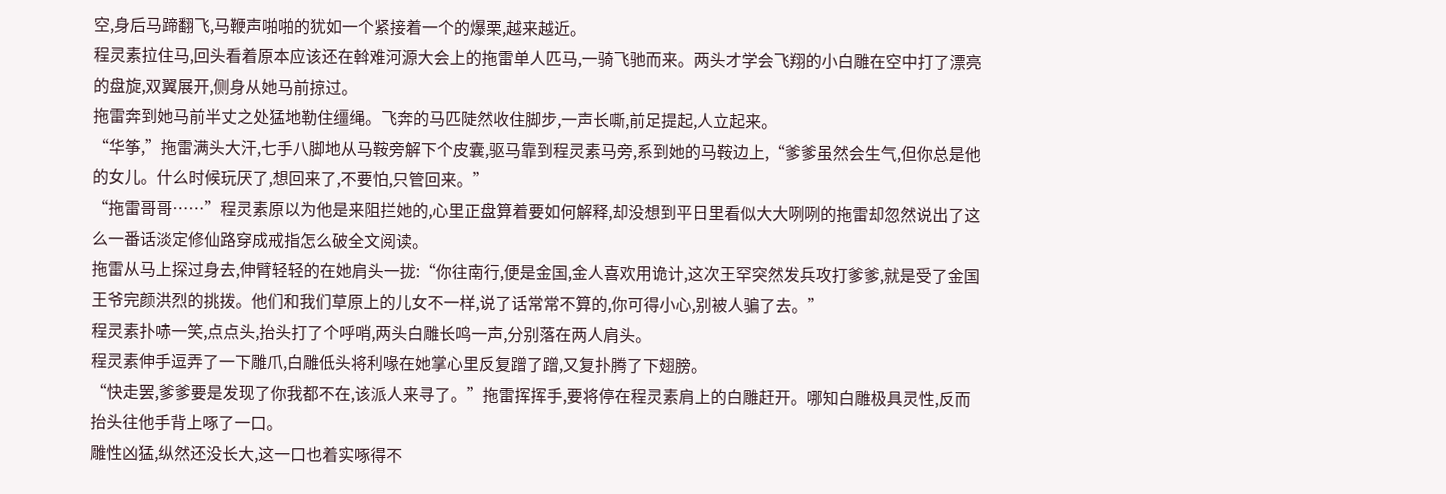空,身后马蹄翻飞,马鞭声啪啪的犹如一个紧接着一个的爆栗,越来越近。
程灵素拉住马,回头看着原本应该还在斡难河源大会上的拖雷单人匹马,一骑飞驰而来。两头才学会飞翔的小白雕在空中打了漂亮的盘旋,双翼展开,侧身从她马前掠过。
拖雷奔到她马前半丈之处猛地勒住缰绳。飞奔的马匹陡然收住脚步,一声长嘶,前足提起,人立起来。
“华筝,”拖雷满头大汗,七手八脚地从马鞍旁解下个皮囊,驱马靠到程灵素马旁,系到她的马鞍边上,“爹爹虽然会生气,但你总是他的女儿。什么时候玩厌了,想回来了,不要怕,只管回来。”
“拖雷哥哥……”程灵素原以为他是来阻拦她的,心里正盘算着要如何解释,却没想到平日里看似大大咧咧的拖雷却忽然说出了这么一番话淡定修仙路穿成戒指怎么破全文阅读。
拖雷从马上探过身去,伸臂轻轻的在她肩头一拢:“你往南行,便是金国,金人喜欢用诡计,这次王罕突然发兵攻打爹爹,就是受了金国王爷完颜洪烈的挑拨。他们和我们草原上的儿女不一样,说了话常常不算的,你可得小心,别被人骗了去。”
程灵素扑哧一笑,点点头,抬头打了个呼哨,两头白雕长鸣一声,分别落在两人肩头。
程灵素伸手逗弄了一下雕爪,白雕低头将利喙在她掌心里反复蹭了蹭,又复扑腾了下翅膀。
“快走罢,爹爹要是发现了你我都不在,该派人来寻了。”拖雷挥挥手,要将停在程灵素肩上的白雕赶开。哪知白雕极具灵性,反而抬头往他手背上啄了一口。
雕性凶猛,纵然还没长大,这一口也着实啄得不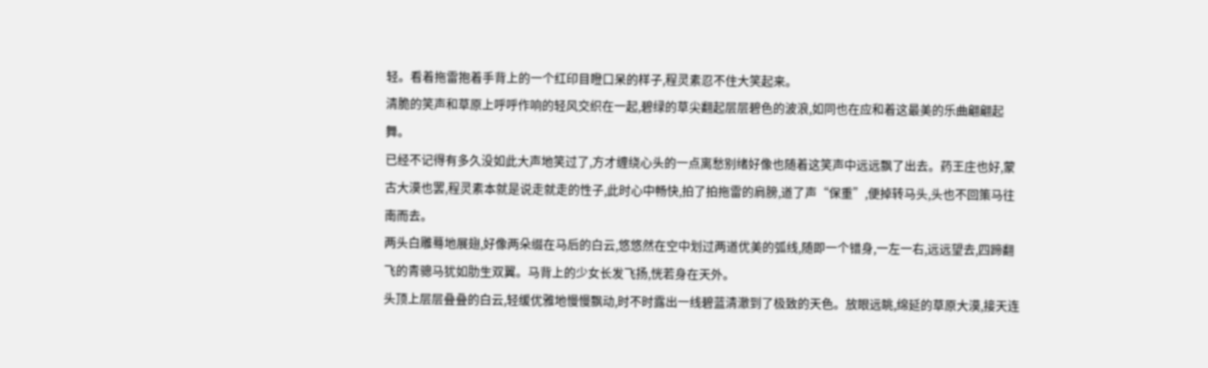轻。看着拖雷抱着手背上的一个红印目瞪口呆的样子,程灵素忍不住大笑起来。
清脆的笑声和草原上呼呼作响的轻风交织在一起,碧绿的草尖翻起层层碧色的波浪,如同也在应和着这最美的乐曲翩翩起舞。
已经不记得有多久没如此大声地笑过了,方才缠绕心头的一点离愁别绪好像也随着这笑声中远远飘了出去。药王庄也好,蒙古大漠也罢,程灵素本就是说走就走的性子,此时心中畅快,拍了拍拖雷的肩膀,道了声“保重”,便掉转马头,头也不回策马往南而去。
两头白雕蓦地展翅,好像两朵缀在马后的白云,悠悠然在空中划过两道优美的弧线,随即一个错身,一左一右,远远望去,四蹄翻飞的青骢马犹如肋生双翼。马背上的少女长发飞扬,恍若身在天外。
头顶上层层叠叠的白云,轻缓优雅地慢慢飘动,时不时露出一线碧蓝清澈到了极致的天色。放眼远眺,绵延的草原大漠,接天连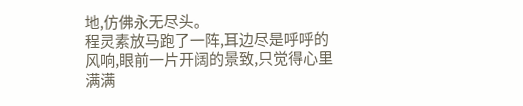地,仿佛永无尽头。
程灵素放马跑了一阵,耳边尽是呼呼的风响,眼前一片开阔的景致,只觉得心里满满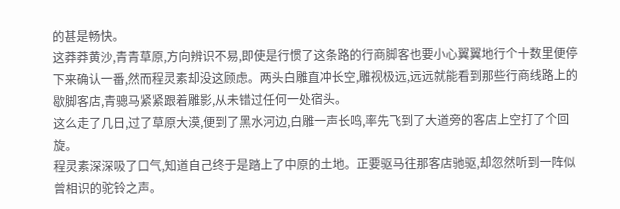的甚是畅快。
这莽莽黄沙,青青草原,方向辨识不易,即使是行惯了这条路的行商脚客也要小心翼翼地行个十数里便停下来确认一番,然而程灵素却没这顾虑。两头白雕直冲长空,雕视极远,远远就能看到那些行商线路上的歇脚客店,青骢马紧紧跟着雕影,从未错过任何一处宿头。
这么走了几日,过了草原大漠,便到了黑水河边,白雕一声长鸣,率先飞到了大道旁的客店上空打了个回旋。
程灵素深深吸了口气,知道自己终于是踏上了中原的土地。正要驱马往那客店驰驱,却忽然听到一阵似曾相识的驼铃之声。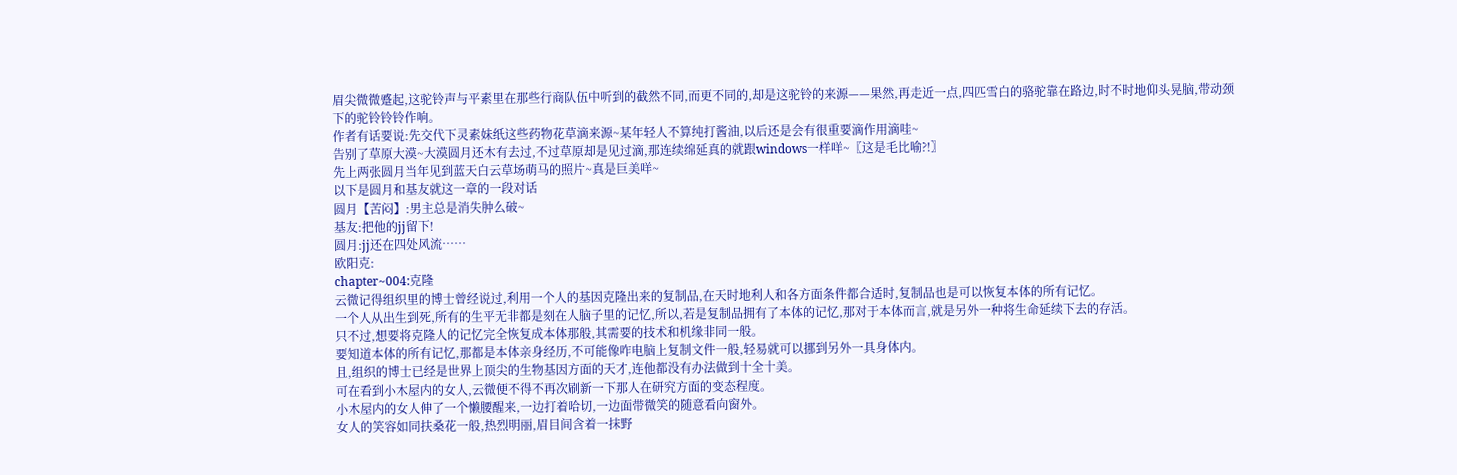眉尖微微蹙起,这驼铃声与平素里在那些行商队伍中听到的截然不同,而更不同的,却是这驼铃的来源——果然,再走近一点,四匹雪白的骆驼靠在路边,时不时地仰头晃脑,带动颈下的驼铃铃铃作响。
作者有话要说:先交代下灵素妹纸这些药物花草滴来源~某年轻人不算纯打酱油,以后还是会有很重要滴作用滴哇~
告别了草原大漠~大漠圆月还木有去过,不过草原却是见过滴,那连续绵延真的就跟windows一样咩~〖这是毛比喻?!〗
先上两张圆月当年见到蓝天白云草场萌马的照片~真是巨美咩~
以下是圆月和基友就这一章的一段对话
圆月【苦闷】:男主总是消失肿么破~
基友:把他的jj留下!
圆月:jj还在四处风流……
欧阳克:
chapter~004:克隆
云微记得组织里的博士曾经说过,利用一个人的基因克隆出来的复制品,在天时地利人和各方面条件都合适时,复制品也是可以恢复本体的所有记忆。
一个人从出生到死,所有的生平无非都是刻在人脑子里的记忆,所以,若是复制品拥有了本体的记忆,那对于本体而言,就是另外一种将生命延续下去的存活。
只不过,想要将克隆人的记忆完全恢复成本体那般,其需要的技术和机缘非同一般。
要知道本体的所有记忆,那都是本体亲身经历,不可能像咋电脑上复制文件一般,轻易就可以挪到另外一具身体内。
且,组织的博士已经是世界上顶尖的生物基因方面的天才,连他都没有办法做到十全十美。
可在看到小木屋内的女人,云微便不得不再次刷新一下那人在研究方面的变态程度。
小木屋内的女人伸了一个懒腰醒来,一边打着哈切,一边面带微笑的随意看向窗外。
女人的笑容如同扶桑花一般,热烈明丽,眉目间含着一抹野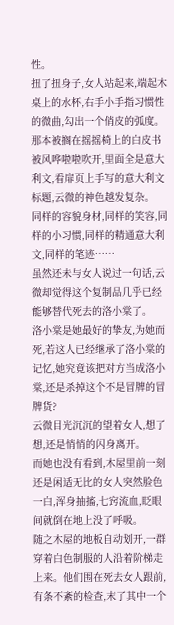性。
扭了扭身子,女人站起来,端起木桌上的水杯,右手小手指习惯性的微曲,勾出一个俏皮的弧度。
那本被搁在摇摇椅上的白皮书被风哗啦啦吹开,里面全是意大利文,看扉页上手写的意大利文标题,云微的神色越发复杂。
同样的容貌身材,同样的笑容,同样的小习惯,同样的精通意大利文,同样的笔迹……
虽然还未与女人说过一句话,云微却觉得这个复制品几乎已经能够替代死去的洛小棠了。
洛小棠是她最好的挚友,为她而死,若这人已经继承了洛小棠的记忆,她究竟该把对方当成洛小棠,还是杀掉这个不是冒牌的冒牌货?
云微目光沉沉的望着女人,想了想,还是悄悄的闪身离开。
而她也没有看到,木屋里前一刻还是闲适无比的女人突然脸色一白,浑身抽搐,七窍流血,眨眼间就倒在地上没了呼吸。
随之木屋的地板自动划开,一群穿着白色制服的人沿着阶梯走上来。他们围在死去女人跟前,有条不紊的检查,末了其中一个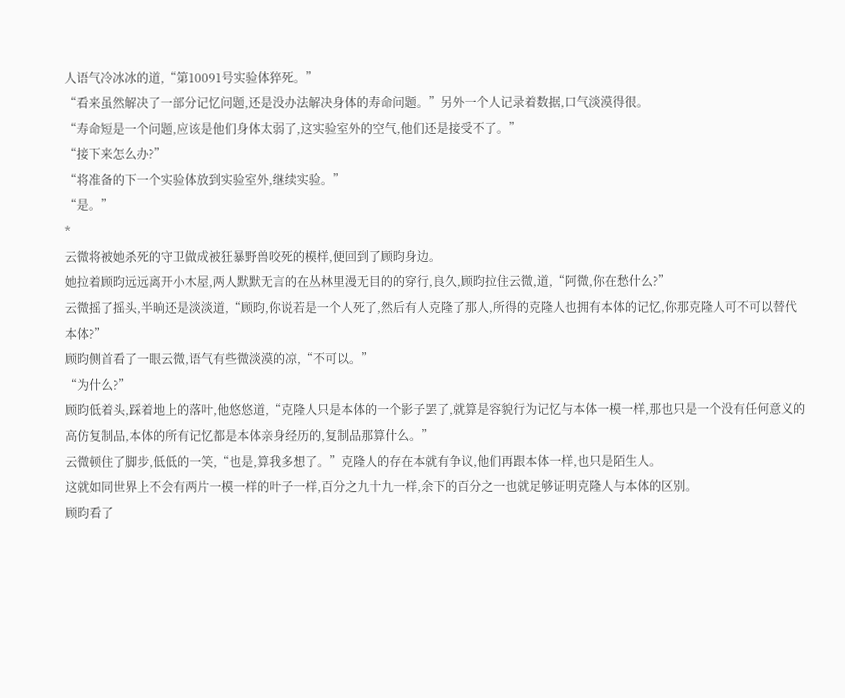人语气冷冰冰的道,“第10091号实验体猝死。”
“看来虽然解决了一部分记忆问题,还是没办法解决身体的寿命问题。”另外一个人记录着数据,口气淡漠得很。
“寿命短是一个问题,应该是他们身体太弱了,这实验室外的空气,他们还是接受不了。”
“接下来怎么办?”
“将准备的下一个实验体放到实验室外,继续实验。”
“是。”
*
云微将被她杀死的守卫做成被狂暴野兽咬死的模样,便回到了顾昀身边。
她拉着顾昀远远离开小木屋,两人默默无言的在丛林里漫无目的的穿行,良久,顾昀拉住云微,道,“阿微,你在愁什么?”
云微摇了摇头,半晌还是淡淡道,“顾昀,你说若是一个人死了,然后有人克隆了那人,所得的克隆人也拥有本体的记忆,你那克隆人可不可以替代本体?”
顾昀侧首看了一眼云微,语气有些微淡漠的凉,“不可以。”
“为什么?”
顾昀低着头,踩着地上的落叶,他悠悠道,“克隆人只是本体的一个影子罢了,就算是容貌行为记忆与本体一模一样,那也只是一个没有任何意义的高仿复制品,本体的所有记忆都是本体亲身经历的,复制品那算什么。”
云微顿住了脚步,低低的一笑,“也是,算我多想了。”克隆人的存在本就有争议,他们再跟本体一样,也只是陌生人。
这就如同世界上不会有两片一模一样的叶子一样,百分之九十九一样,余下的百分之一也就足够证明克隆人与本体的区别。
顾昀看了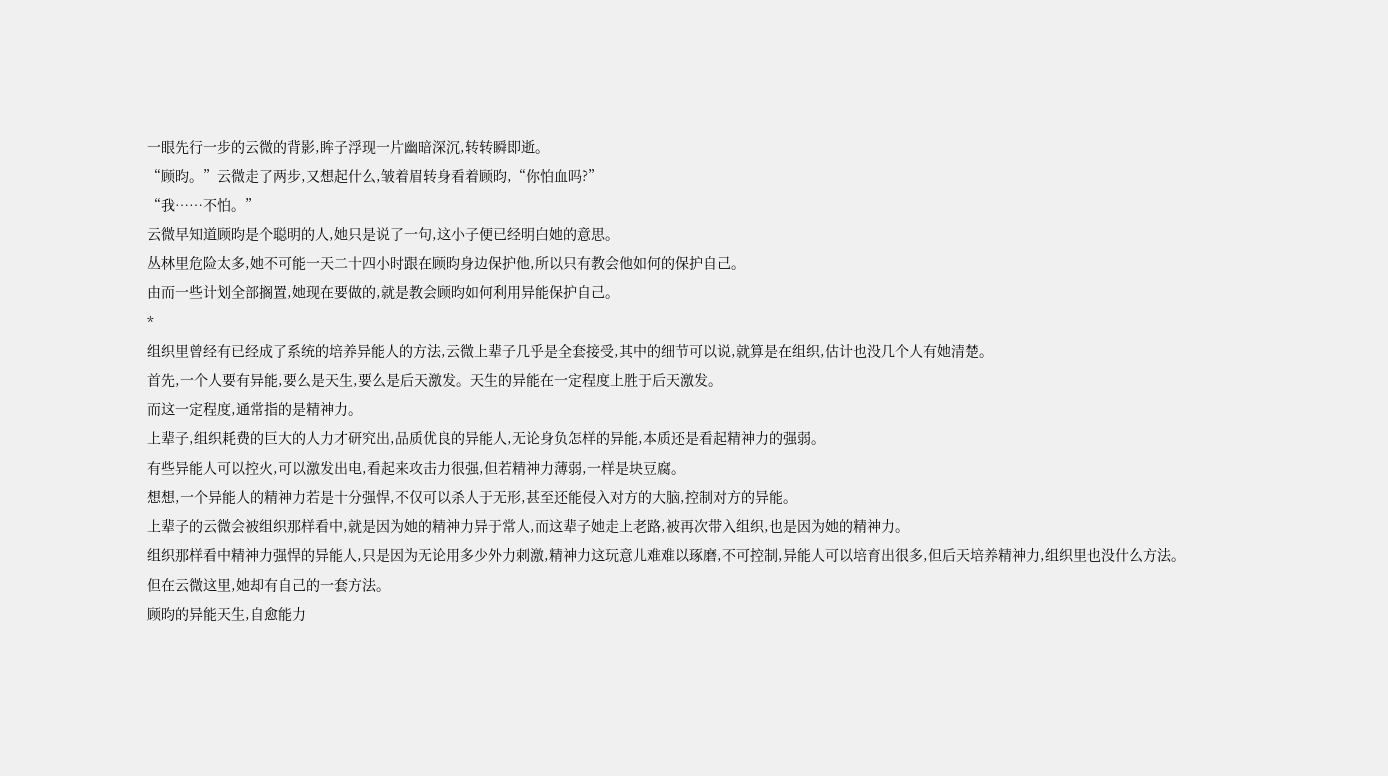一眼先行一步的云微的背影,眸子浮现一片幽暗深沉,转转瞬即逝。
“顾昀。”云微走了两步,又想起什么,皱着眉转身看着顾昀,“你怕血吗?”
“我……不怕。”
云微早知道顾昀是个聪明的人,她只是说了一句,这小子便已经明白她的意思。
丛林里危险太多,她不可能一天二十四小时跟在顾昀身边保护他,所以只有教会他如何的保护自己。
由而一些计划全部搁置,她现在要做的,就是教会顾昀如何利用异能保护自己。
*
组织里曾经有已经成了系统的培养异能人的方法,云微上辈子几乎是全套接受,其中的细节可以说,就算是在组织,估计也没几个人有她清楚。
首先,一个人要有异能,要么是天生,要么是后天激发。天生的异能在一定程度上胜于后天激发。
而这一定程度,通常指的是精神力。
上辈子,组织耗费的巨大的人力才研究出,品质优良的异能人,无论身负怎样的异能,本质还是看起精神力的强弱。
有些异能人可以控火,可以激发出电,看起来攻击力很强,但若精神力薄弱,一样是块豆腐。
想想,一个异能人的精神力若是十分强悍,不仅可以杀人于无形,甚至还能侵入对方的大脑,控制对方的异能。
上辈子的云微会被组织那样看中,就是因为她的精神力异于常人,而这辈子她走上老路,被再次带入组织,也是因为她的精神力。
组织那样看中精神力强悍的异能人,只是因为无论用多少外力刺激,精神力这玩意儿难难以琢磨,不可控制,异能人可以培育出很多,但后天培养精神力,组织里也没什么方法。
但在云微这里,她却有自己的一套方法。
顾昀的异能天生,自愈能力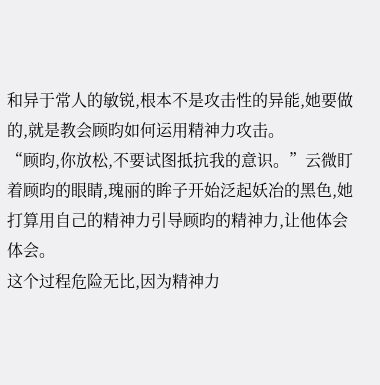和异于常人的敏锐,根本不是攻击性的异能,她要做的,就是教会顾昀如何运用精神力攻击。
“顾昀,你放松,不要试图抵抗我的意识。”云微盯着顾昀的眼睛,瑰丽的眸子开始泛起妖冶的黑色,她打算用自己的精神力引导顾昀的精神力,让他体会体会。
这个过程危险无比,因为精神力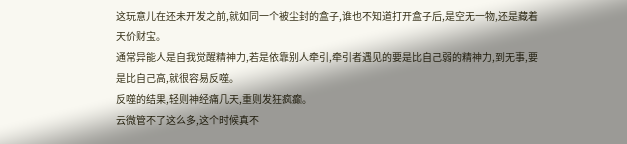这玩意儿在还未开发之前,就如同一个被尘封的盒子,谁也不知道打开盒子后,是空无一物,还是藏着天价财宝。
通常异能人是自我觉醒精神力,若是依靠别人牵引,牵引者遇见的要是比自己弱的精神力,到无事,要是比自己高,就很容易反噬。
反噬的结果,轻则神经痛几天,重则发狂疯癫。
云微管不了这么多,这个时候真不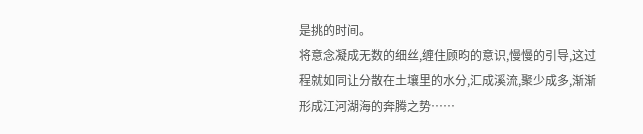是挑的时间。
将意念凝成无数的细丝,缠住顾昀的意识,慢慢的引导,这过程就如同让分散在土壤里的水分,汇成溪流,聚少成多,渐渐形成江河湖海的奔腾之势……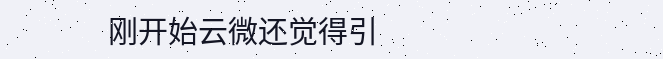刚开始云微还觉得引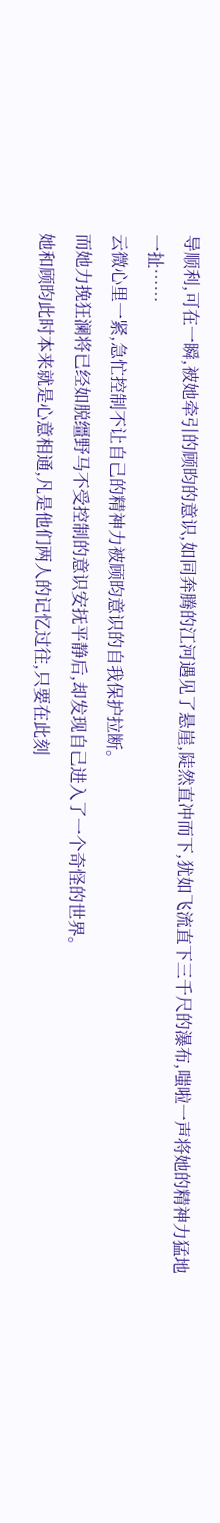导顺利,可在一瞬,被她牵引的顾昀的意识,如同奔腾的江河遇见了悬崖,陡然直冲而下,犹如飞流直下三千尺的瀑布,嗤啦一声将她的精神力猛地一扯……
云微心里一紧,急忙控制不让自己的精神力被顾昀意识的自我保护拉断。
而她力挽狂澜将已经如脱缰野马不受控制的意识安抚平静后,却发现自己进入了一个奇怪的世界。
她和顾昀此时本来就是心意相通,凡是他们两人的记忆过往,只要在此刻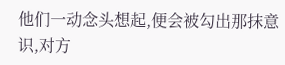他们一动念头想起,便会被勾出那抹意识,对方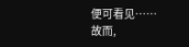便可看见……
故而,